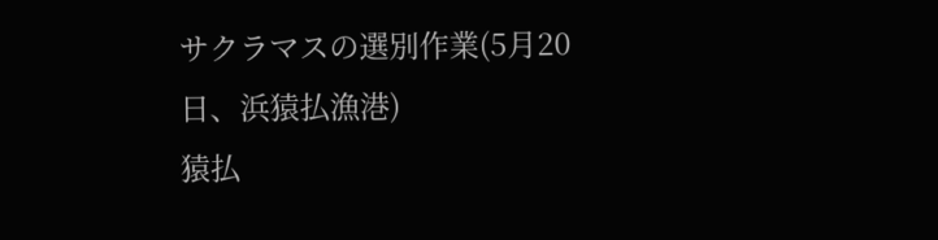サクラマスの選別作業(5月20日、浜猿払漁港)
猿払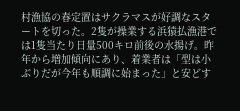村漁協の春定置はサクラマスが好調なスタートを切った。2隻が操業する浜猿払漁港では1隻当たり日量500キロ前後の水揚げ。昨年から増加傾向にあり、着業者は「型は小ぶりだが今年も順調に始まった」と安どす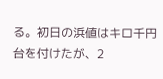る。初日の浜値はキロ千円台を付けたが、2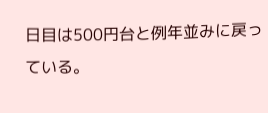日目は500円台と例年並みに戻っている。